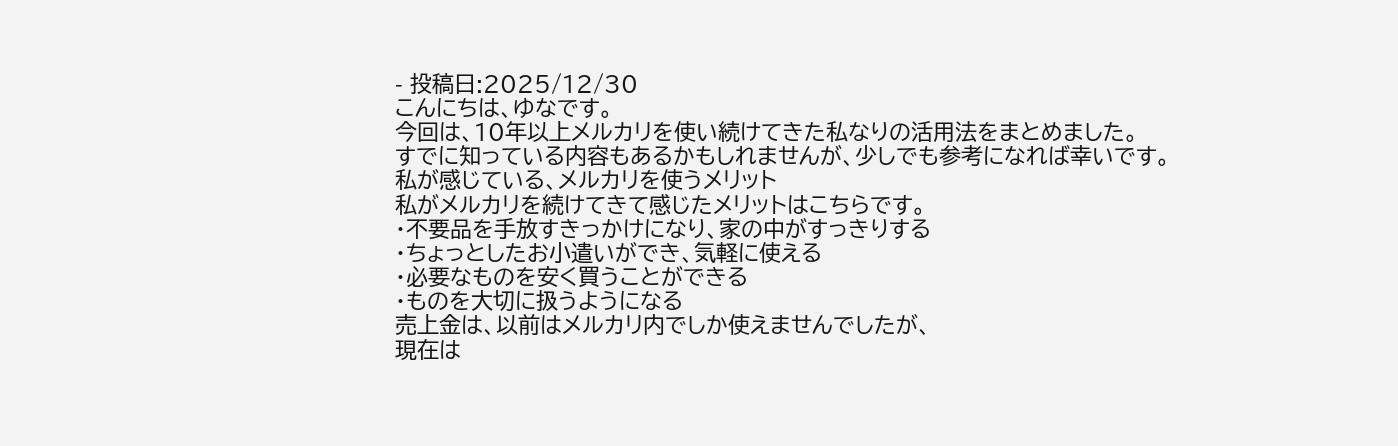- 投稿日:2025/12/30
こんにちは、ゆなです。
今回は、10年以上メルカリを使い続けてきた私なりの活用法をまとめました。
すでに知っている内容もあるかもしれませんが、少しでも参考になれば幸いです。
私が感じている、メルカリを使うメリット
私がメルカリを続けてきて感じたメリットはこちらです。
・不要品を手放すきっかけになり、家の中がすっきりする
・ちょっとしたお小遣いができ、気軽に使える
・必要なものを安く買うことができる
・ものを大切に扱うようになる
売上金は、以前はメルカリ内でしか使えませんでしたが、
現在は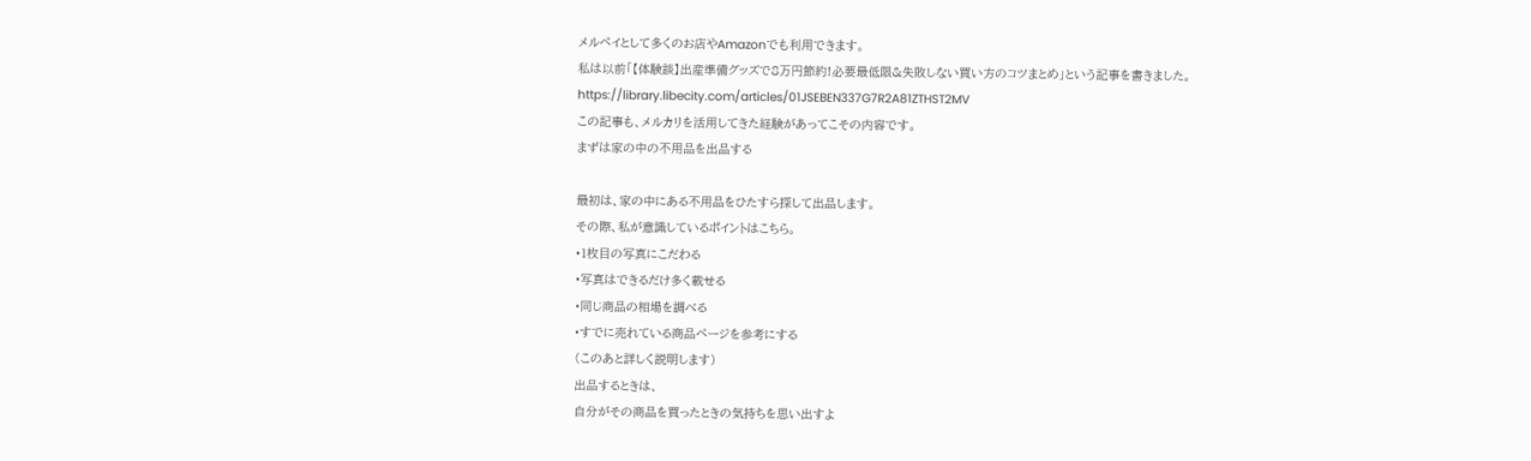メルペイとして多くのお店やAmazonでも利用できます。
私は以前「【体験談】出産準備グッズで8万円節約!必要最低限&失敗しない買い方のコツまとめ」という記事を書きました。
https://library.libecity.com/articles/01JSEBEN337G7R2A81ZTHST2MV
この記事も、メルカリを活用してきた経験があってこその内容です。
まずは家の中の不用品を出品する

最初は、家の中にある不用品をひたすら探して出品します。
その際、私が意識しているポイントはこちら。
•1枚目の写真にこだわる
•写真はできるだけ多く載せる
•同じ商品の相場を調べる
•すでに売れている商品ページを参考にする
(このあと詳しく説明します)
出品するときは、
自分がその商品を買ったときの気持ちを思い出すよ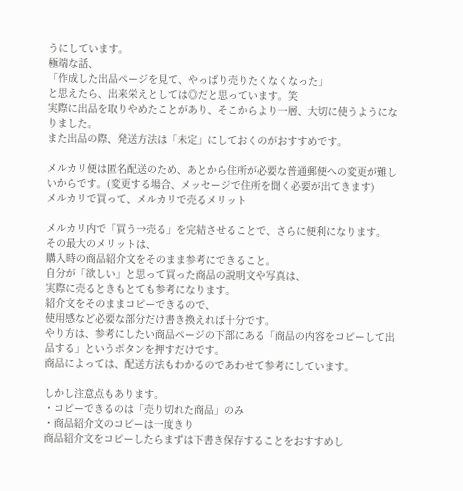うにしています。
極端な話、
「作成した出品ページを見て、やっぱり売りたくなくなった」
と思えたら、出来栄えとしては◎だと思っています。笑
実際に出品を取りやめたことがあり、そこからより一層、大切に使うようになりました。
また出品の際、発送方法は「未定」にしておくのがおすすめです。

メルカリ便は匿名配送のため、あとから住所が必要な普通郵便への変更が難しいからです。(変更する場合、メッセージで住所を聞く必要が出てきます)
メルカリで買って、メルカリで売るメリット

メルカリ内で「買う→売る」を完結させることで、さらに便利になります。
その最大のメリットは、
購入時の商品紹介文をそのまま参考にできること。
自分が「欲しい」と思って買った商品の説明文や写真は、
実際に売るときもとても参考になります。
紹介文をそのままコピーできるので、
使用感など必要な部分だけ書き換えれば十分です。
やり方は、参考にしたい商品ページの下部にある「商品の内容をコピーして出品する」というボタンを押すだけです。
商品によっては、配送方法もわかるのであわせて参考にしています。

しかし注意点もあります。
・コピーできるのは「売り切れた商品」のみ
・商品紹介文のコピーは一度きり
商品紹介文をコピーしたらまずは下書き保存することをおすすめし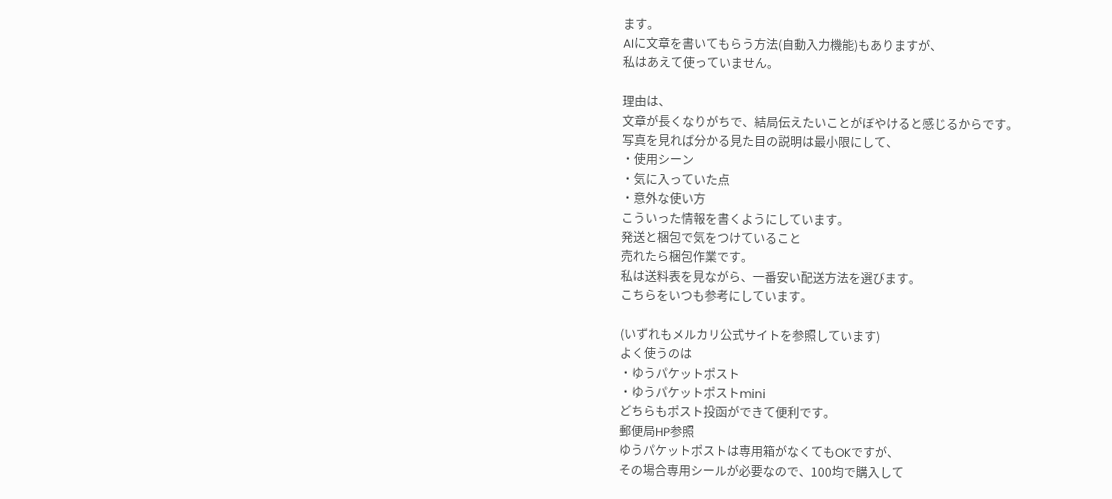ます。
AIに文章を書いてもらう方法(自動入力機能)もありますが、
私はあえて使っていません。

理由は、
文章が長くなりがちで、結局伝えたいことがぼやけると感じるからです。
写真を見れば分かる見た目の説明は最小限にして、
・使用シーン
・気に入っていた点
・意外な使い方
こういった情報を書くようにしています。
発送と梱包で気をつけていること
売れたら梱包作業です。
私は送料表を見ながら、一番安い配送方法を選びます。
こちらをいつも参考にしています。

(いずれもメルカリ公式サイトを参照しています)
よく使うのは
・ゆうパケットポスト
・ゆうパケットポストmini
どちらもポスト投函ができて便利です。
郵便局HP参照
ゆうパケットポストは専用箱がなくてもOKですが、
その場合専用シールが必要なので、100均で購入して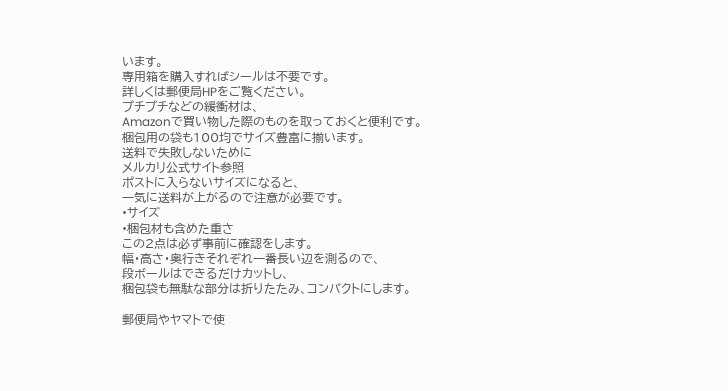います。
専用箱を購入すればシールは不要です。
詳しくは郵便局HPをご覧ください。
プチプチなどの緩衝材は、
Amazonで買い物した際のものを取っておくと便利です。
梱包用の袋も100均でサイズ豊富に揃います。
送料で失敗しないために
メルカリ公式サイト参照
ポストに入らないサイズになると、
一気に送料が上がるので注意が必要です。
•サイズ
•梱包材も含めた重さ
この2点は必ず事前に確認をします。
幅・高さ・奥行きそれぞれ一番長い辺を測るので、
段ボールはできるだけカットし、
梱包袋も無駄な部分は折りたたみ、コンパクトにします。

郵便局やヤマトで使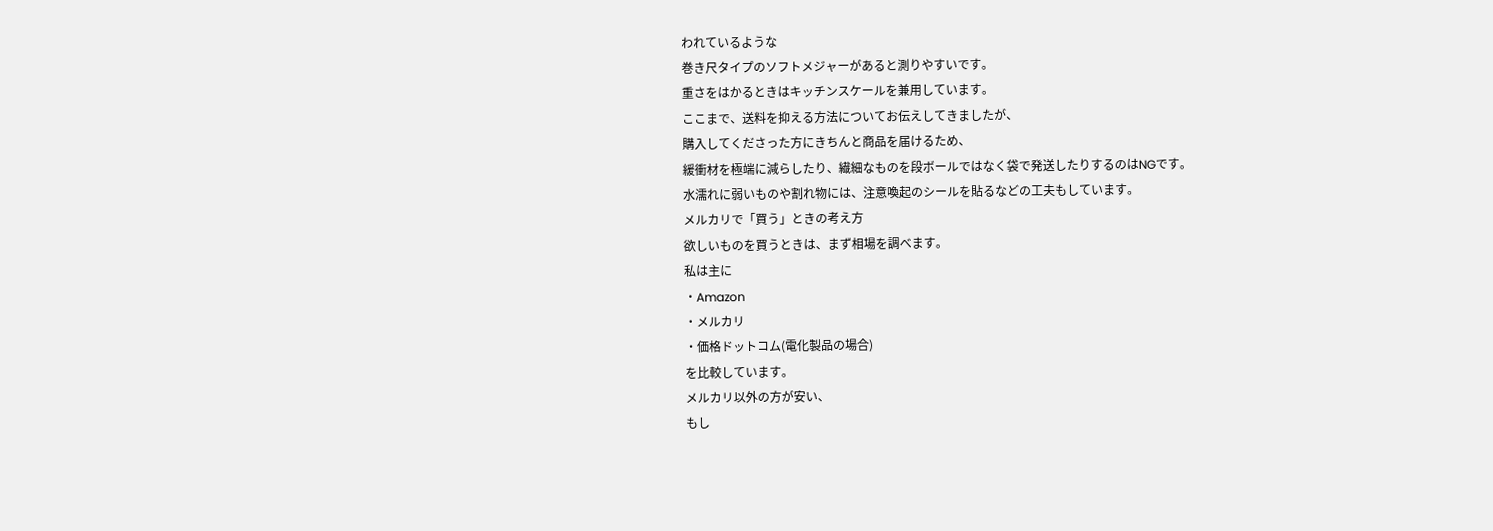われているような
巻き尺タイプのソフトメジャーがあると測りやすいです。
重さをはかるときはキッチンスケールを兼用しています。
ここまで、送料を抑える方法についてお伝えしてきましたが、
購入してくださった方にきちんと商品を届けるため、
緩衝材を極端に減らしたり、繊細なものを段ボールではなく袋で発送したりするのはNGです。
水濡れに弱いものや割れ物には、注意喚起のシールを貼るなどの工夫もしています。
メルカリで「買う」ときの考え方
欲しいものを買うときは、まず相場を調べます。
私は主に
・Amazon
・メルカリ
・価格ドットコム(電化製品の場合)
を比較しています。
メルカリ以外の方が安い、
もし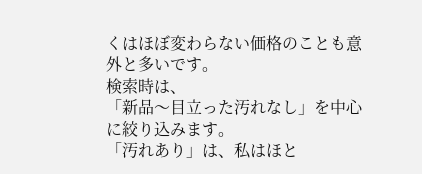くはほぼ変わらない価格のことも意外と多いです。
検索時は、
「新品〜目立った汚れなし」を中心に絞り込みます。
「汚れあり」は、私はほと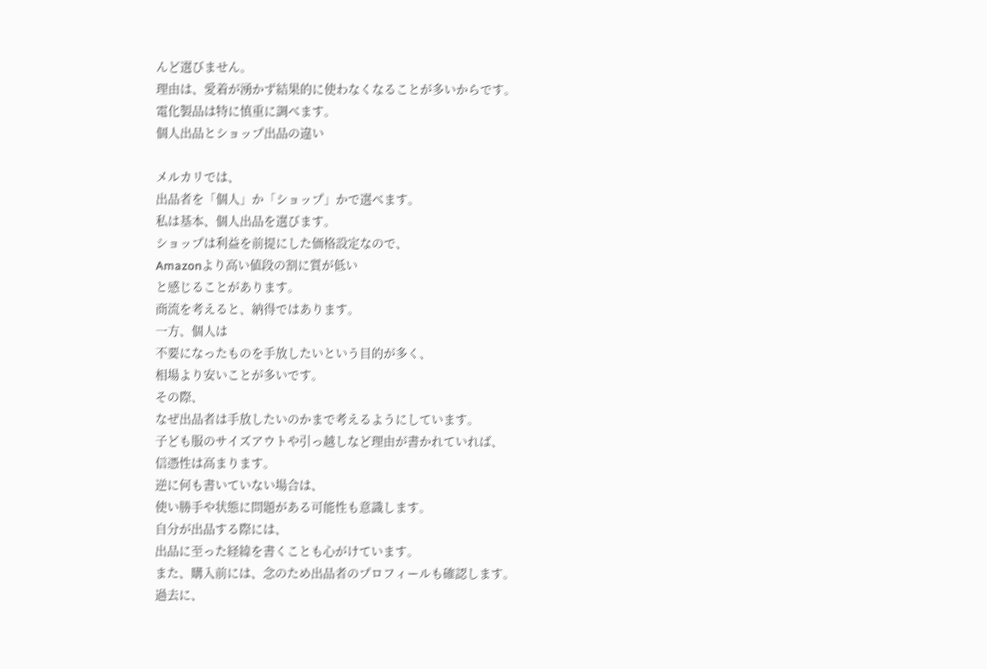んど選びません。
理由は、愛着が湧かず結果的に使わなくなることが多いからです。
電化製品は特に慎重に調べます。
個人出品とショップ出品の違い

メルカリでは、
出品者を「個人」か「ショップ」かで選べます。
私は基本、個人出品を選びます。
ショップは利益を前提にした価格設定なので、
Amazonより高い値段の割に質が低い
と感じることがあります。
商流を考えると、納得ではあります。
一方、個人は
不要になったものを手放したいという目的が多く、
相場より安いことが多いです。
その際、
なぜ出品者は手放したいのかまで考えるようにしています。
子ども服のサイズアウトや引っ越しなど理由が書かれていれば、
信憑性は高まります。
逆に何も書いていない場合は、
使い勝手や状態に問題がある可能性も意識します。
自分が出品する際には、
出品に至った経緯を書くことも心がけています。
また、購入前には、念のため出品者のプロフィールも確認します。
過去に、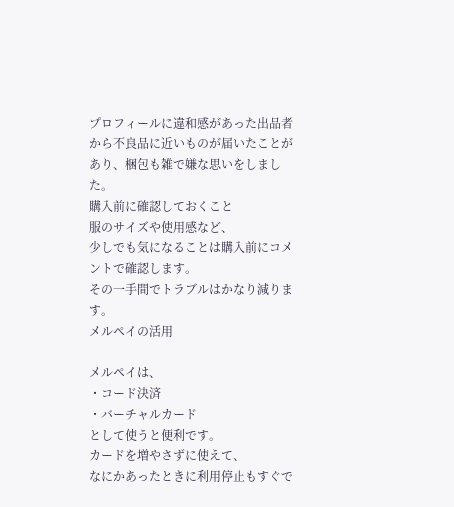プロフィールに違和感があった出品者から不良品に近いものが届いたことがあり、梱包も雑で嫌な思いをしました。
購入前に確認しておくこと
服のサイズや使用感など、
少しでも気になることは購入前にコメントで確認します。
その一手間でトラブルはかなり減ります。
メルペイの活用

メルペイは、
・コード決済
・バーチャルカード
として使うと便利です。
カードを増やさずに使えて、
なにかあったときに利用停止もすぐで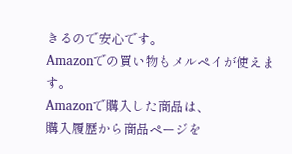きるので安心です。
Amazonでの買い物もメルペイが使えます。
Amazonで購入した商品は、
購入履歴から商品ページを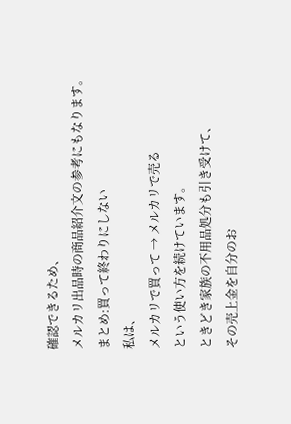確認できるため、
メルカリ出品時の商品紹介文の参考にもなります。
まとめ:買って終わりにしない
私は、
メルカリで買って → メルカリで売る
という使い方を続けています。
ときどき家族の不用品処分も引き受けて、
その売上金を自分のお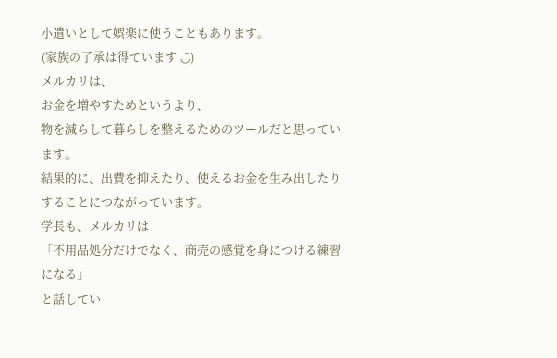小遣いとして娯楽に使うこともあります。
(家族の了承は得ています ◡̈)
メルカリは、
お金を増やすためというより、
物を減らして暮らしを整えるためのツールだと思っています。
結果的に、出費を抑えたり、使えるお金を生み出したりすることにつながっています。
学長も、メルカリは
「不用品処分だけでなく、商売の感覚を身につける練習になる」
と話してい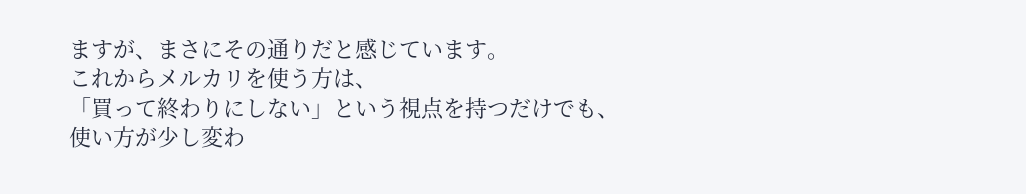ますが、まさにその通りだと感じています。
これからメルカリを使う方は、
「買って終わりにしない」という視点を持つだけでも、
使い方が少し変わ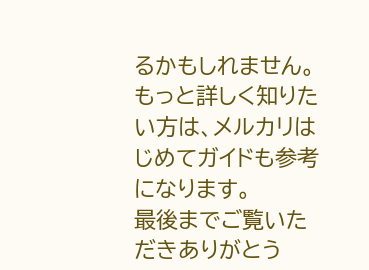るかもしれません。
もっと詳しく知りたい方は、メルカリはじめてガイドも参考になります。
最後までご覧いただきありがとう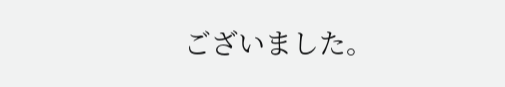ございました。